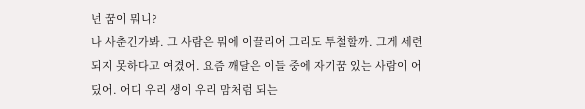넌 꿈이 뭐니?
나 사춘긴가봐. 그 사람은 뭐에 이끌리어 그리도 투철할까. 그게 세련되지 못하다고 여겼어. 요즘 깨달은 이들 중에 자기꿈 있는 사람이 어딨어. 어디 우리 생이 우리 맘처럼 되는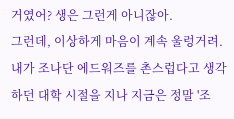거였어? 생은 그런게 아니잖아.
그런데, 이상하게 마음이 계속 울렁거려. 내가 조나단 에드워즈를 촌스럽다고 생각하던 대학 시절을 지나 지금은 정말 '조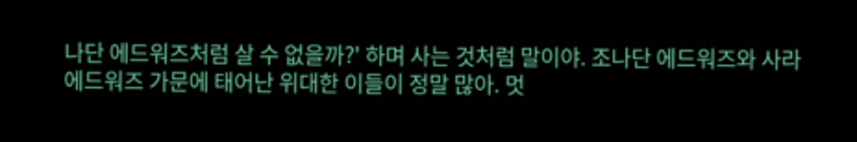나단 에드워즈처럼 살 수 없을까?' 하며 사는 것처럼 말이야. 조나단 에드워즈와 사라 에드워즈 가문에 태어난 위대한 이들이 정말 많아. 멋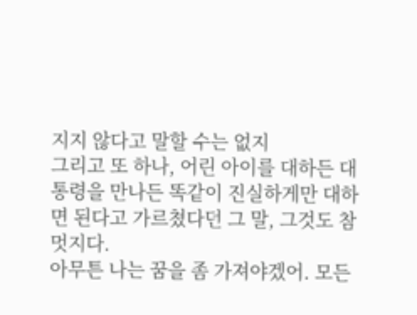지지 않다고 말할 수는 없지
그리고 또 하나, 어린 아이를 대하든 대통령을 만나든 똑같이 진실하게만 대하면 된다고 가르쳤다던 그 말, 그것도 참 멋지다.
아무튼 나는 꿈을 좀 가져야겠어. 모든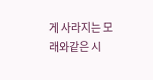게 사라지는 모래와같은 시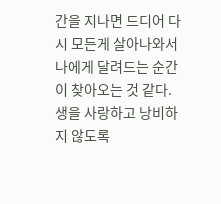간을 지나면 드디어 다시 모든게 살아나와서 나에게 달려드는 순간이 찾아오는 것 같다. 생을 사랑하고 낭비하지 않도록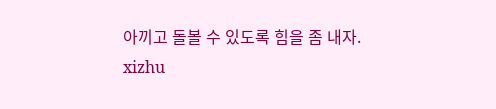아끼고 돌볼 수 있도록 힘을 좀 내자. xizhu